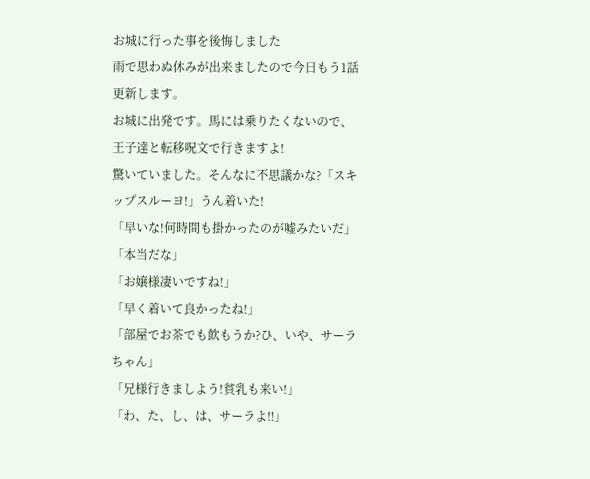お城に行った事を後悔しました
雨で思わぬ休みが出来ましたので今日もう1話更新します。
お城に出発です。馬には乗りたくないので、王子達と転移呪文で行きますよ!
驚いていました。そんなに不思議かな?「スキップスルーヨ!」うん着いた!
「早いな!何時間も掛かったのが嘘みたいだ」
「本当だな」
「お嬢様凄いですね!」
「早く着いて良かったね!」
「部屋でお茶でも飲もうか?ひ、いや、サーラちゃん」
「兄様行きましよう!貧乳も来い!」
「わ、た、し、は、サーラよ‼」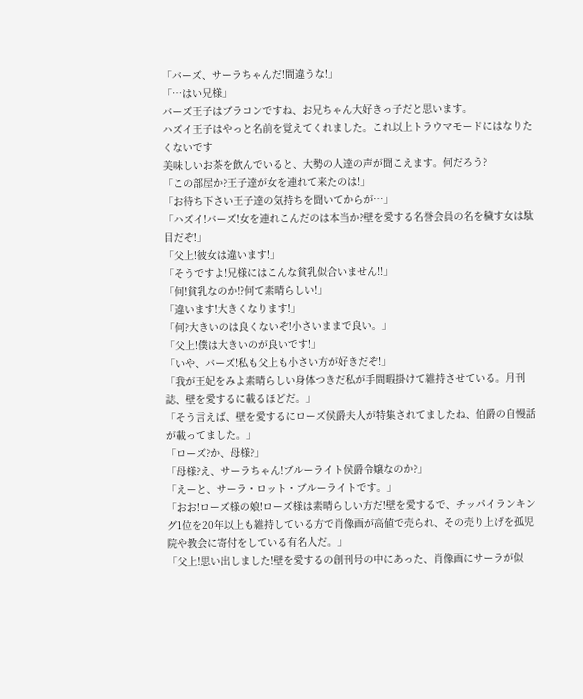「バーズ、サーラちゃんだ!間違うな!」
「…はい兄様」
バーズ王子はブラコンですね、お兄ちゃん大好きっ子だと思います。
ハズイ王子はやっと名前を覚えてくれました。これ以上トラウマモードにはなりたくないです
美味しいお茶を飲んでいると、大勢の人達の声が聞こえます。何だろう?
「この部屋か?王子達が女を連れて来たのは!」
「お待ち下さい王子達の気持ちを聞いてからが…」
「ハズイ!バーズ!女を連れこんだのは本当か?壁を愛する名誉会員の名を穢す女は駄目だぞ!」
「父上!彼女は違います!」
「そうですよ!兄様にはこんな貧乳似合いません‼」
「何!貧乳なのか⁉何て素晴らしい!」
「違います!大きくなります!」
「何?大きいのは良くないぞ!小さいままで良い。」
「父上!僕は大きいのが良いです!」
「いや、バーズ!私も父上も小さい方が好きだぞ!」
「我が王妃をみよ素晴らしい身体つきだ私が手間暇掛けて維持させている。月刊誌、壁を愛するに載るほどだ。」
「そう言えば、壁を愛するにローズ侯爵夫人が特集されてましたね、伯爵の自慢話が載ってました。」
「ローズ?か、母様?」
「母様?え、サーラちゃん!ブルーライト侯爵令嬢なのか?」
「えーと、サーラ・ロット・ブルーライトです。」
「おお!ローズ様の娘!ローズ様は素晴らしい方だ!壁を愛するで、チッパイランキング1位を20年以上も維持している方で肖像画が高値で売られ、その売り上げを孤児院や教会に寄付をしている有名人だ。」
「父上!思い出しました!壁を愛するの創刊号の中にあった、肖像画にサーラが似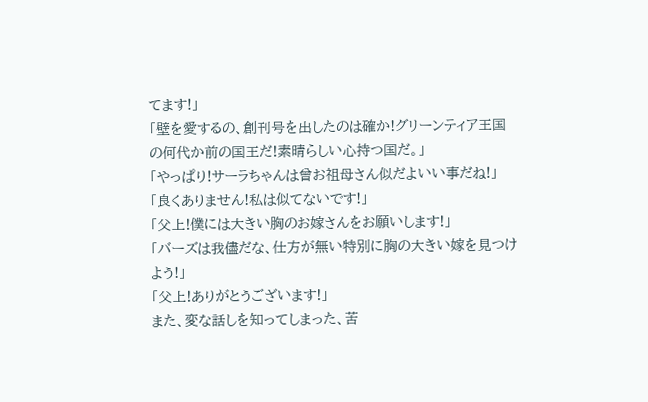てます!」
「壁を愛するの、創刊号を出したのは確か!グリーンティア王国の何代か前の国王だ!素晴らしい心持つ国だ。」
「やっぱり!サーラちゃんは曾お祖母さん似だよいい事だね!」
「良くありません!私は似てないです!」
「父上!僕には大きい胸のお嫁さんをお願いします!」
「バーズは我儘だな、仕方が無い特別に胸の大きい嫁を見つけよう!」
「父上!ありがとうございます!」
また、変な話しを知ってしまった、苦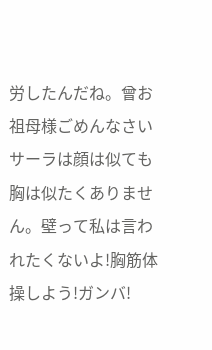労したんだね。曾お祖母様ごめんなさい
サーラは顔は似ても胸は似たくありません。壁って私は言われたくないよ!胸筋体操しよう!ガンバ!